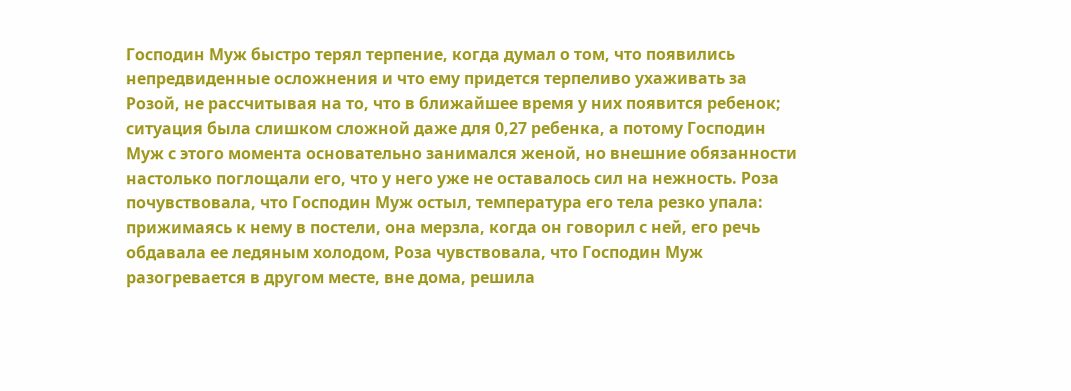Господин Муж быстро терял терпение, когда думал о том, что появились непредвиденные осложнения и что ему придется терпеливо ухаживать за Розой, не рассчитывая на то, что в ближайшее время у них появится ребенок; ситуация была слишком сложной даже для 0,27 ребенка, а потому Господин Муж с этого момента основательно занимался женой, но внешние обязанности настолько поглощали его, что у него уже не оставалось сил на нежность. Роза почувствовала, что Господин Муж остыл, температура его тела резко упала: прижимаясь к нему в постели, она мерзла, когда он говорил с ней, его речь обдавала ее ледяным холодом, Роза чувствовала, что Господин Муж разогревается в другом месте, вне дома, решила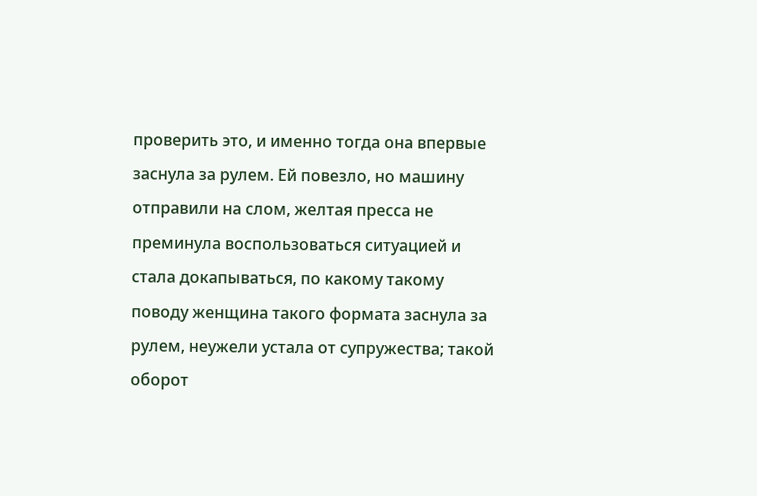проверить это, и именно тогда она впервые заснула за рулем. Ей повезло, но машину отправили на слом, желтая пресса не преминула воспользоваться ситуацией и стала докапываться, по какому такому поводу женщина такого формата заснула за рулем, неужели устала от супружества; такой оборот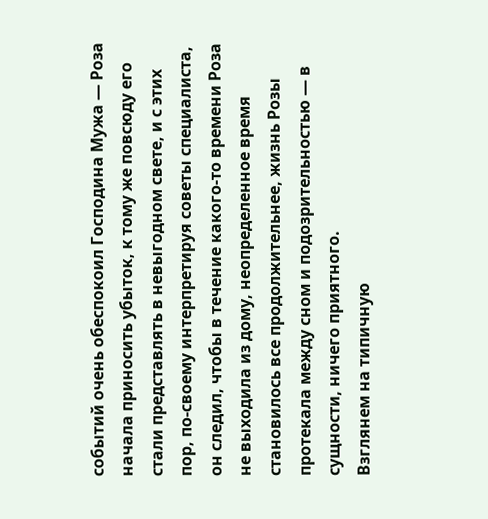событий очень обеспокоил Господина Мужа — Роза начала приносить убыток, к тому же повсюду его стали представлять в невыгодном свете, и с этих пор, по-своему интерпретируя советы специалиста, он следил, чтобы в течение какого-то времени Роза не выходила из дому, неопределенное время становилось все продолжительнее, жизнь Розы протекала между сном и подозрительностью — в сущности, ничего приятного.
Взглянем на типичную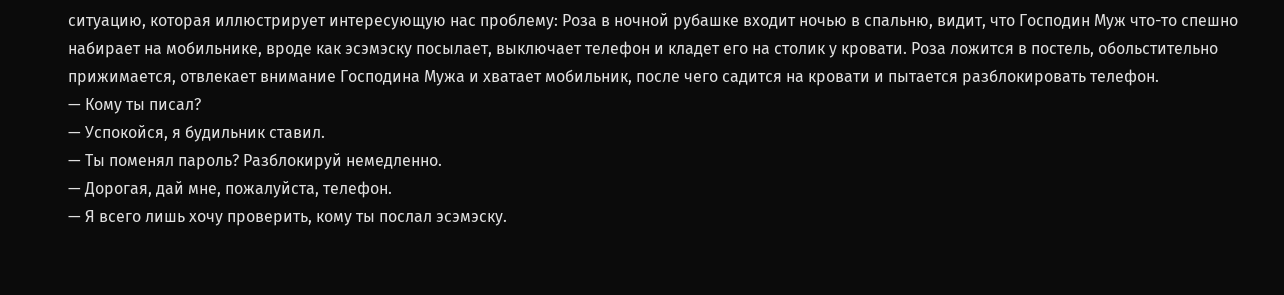ситуацию, которая иллюстрирует интересующую нас проблему: Роза в ночной рубашке входит ночью в спальню, видит, что Господин Муж что-то спешно набирает на мобильнике, вроде как эсэмэску посылает, выключает телефон и кладет его на столик у кровати. Роза ложится в постель, обольстительно прижимается, отвлекает внимание Господина Мужа и хватает мобильник, после чего садится на кровати и пытается разблокировать телефон.
— Кому ты писал?
— Успокойся, я будильник ставил.
— Ты поменял пароль? Разблокируй немедленно.
— Дорогая, дай мне, пожалуйста, телефон.
— Я всего лишь хочу проверить, кому ты послал эсэмэску.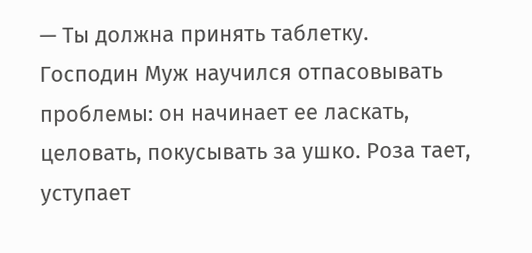— Ты должна принять таблетку.
Господин Муж научился отпасовывать проблемы: он начинает ее ласкать, целовать, покусывать за ушко. Роза тает, уступает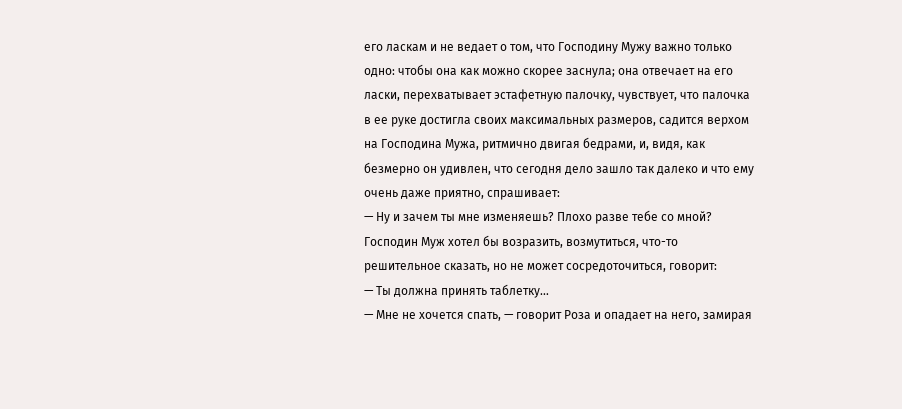его ласкам и не ведает о том, что Господину Мужу важно только одно: чтобы она как можно скорее заснула; она отвечает на его ласки, перехватывает эстафетную палочку, чувствует, что палочка в ее руке достигла своих максимальных размеров, садится верхом на Господина Мужа, ритмично двигая бедрами, и, видя, как безмерно он удивлен, что сегодня дело зашло так далеко и что ему очень даже приятно, спрашивает:
— Ну и зачем ты мне изменяешь? Плохо разве тебе со мной?
Господин Муж хотел бы возразить, возмутиться, что-то решительное сказать, но не может сосредоточиться, говорит:
— Ты должна принять таблетку…
— Мне не хочется спать, — говорит Роза и опадает на него, замирая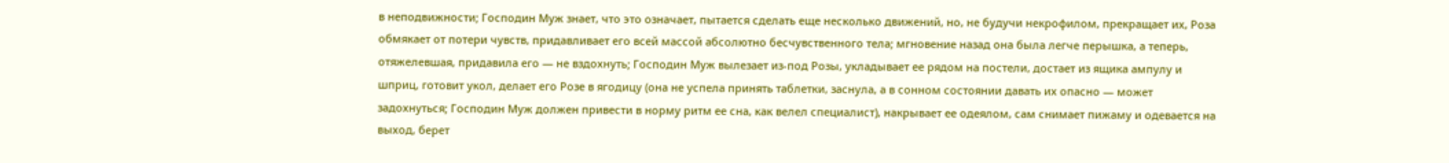в неподвижности; Господин Муж знает, что это означает, пытается сделать еще несколько движений, но, не будучи некрофилом, прекращает их, Роза обмякает от потери чувств, придавливает его всей массой абсолютно бесчувственного тела; мгновение назад она была легче перышка, а теперь, отяжелевшая, придавила его — не вздохнуть; Господин Муж вылезает из-под Розы, укладывает ее рядом на постели, достает из ящика ампулу и шприц, готовит укол, делает его Розе в ягодицу (она не успела принять таблетки, заснула, а в сонном состоянии давать их опасно — может задохнуться; Господин Муж должен привести в норму ритм ее сна, как велел специалист), накрывает ее одеялом, сам снимает пижаму и одевается на выход, берет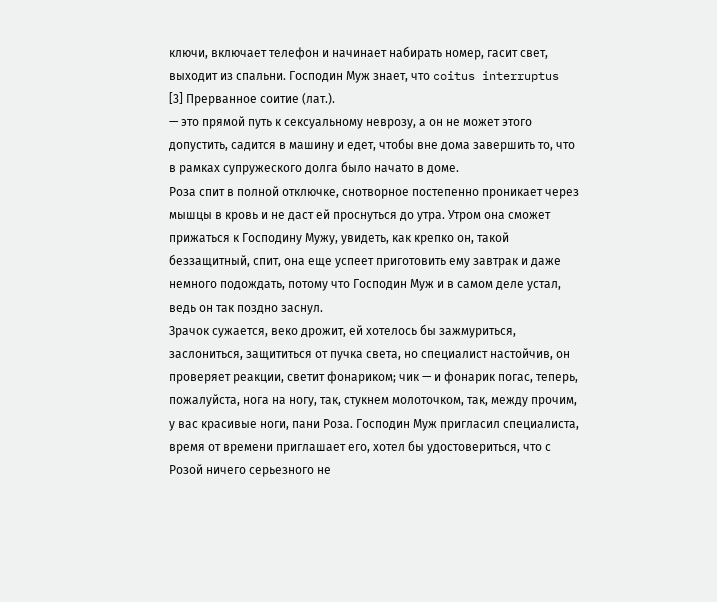ключи, включает телефон и начинает набирать номер, гасит свет, выходит из спальни. Господин Муж знает, что coitus interruptus [3] Прерванное соитие (лат.).
— это прямой путь к сексуальному неврозу, а он не может этого допустить, садится в машину и едет, чтобы вне дома завершить то, что в рамках супружеского долга было начато в доме.
Роза спит в полной отключке, снотворное постепенно проникает через мышцы в кровь и не даст ей проснуться до утра. Утром она сможет прижаться к Господину Мужу, увидеть, как крепко он, такой беззащитный, спит, она еще успеет приготовить ему завтрак и даже немного подождать, потому что Господин Муж и в самом деле устал, ведь он так поздно заснул.
Зрачок сужается, веко дрожит, ей хотелось бы зажмуриться, заслониться, защититься от пучка света, но специалист настойчив, он проверяет реакции, светит фонариком; чик — и фонарик погас, теперь, пожалуйста, нога на ногу, так, стукнем молоточком, так, между прочим, у вас красивые ноги, пани Роза. Господин Муж пригласил специалиста, время от времени приглашает его, хотел бы удостовериться, что с Розой ничего серьезного не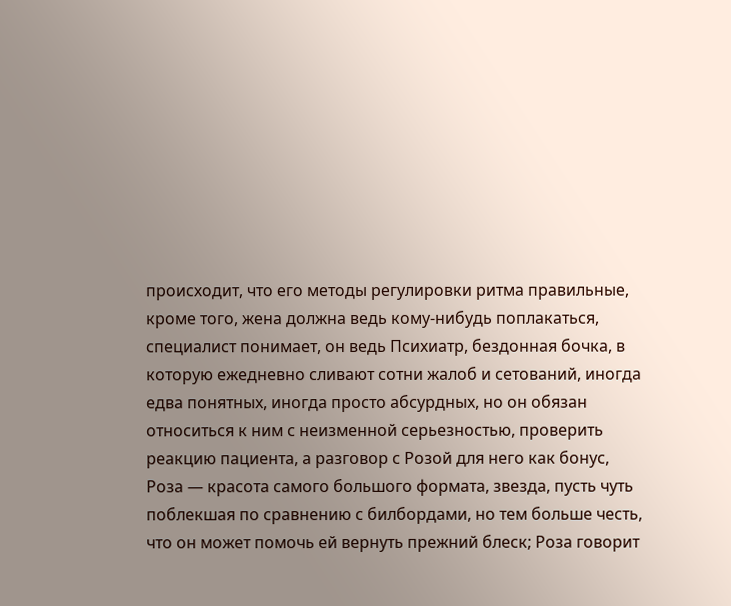происходит, что его методы регулировки ритма правильные, кроме того, жена должна ведь кому-нибудь поплакаться, специалист понимает, он ведь Психиатр, бездонная бочка, в которую ежедневно сливают сотни жалоб и сетований, иногда едва понятных, иногда просто абсурдных, но он обязан относиться к ним с неизменной серьезностью, проверить реакцию пациента, а разговор с Розой для него как бонус, Роза — красота самого большого формата, звезда, пусть чуть поблекшая по сравнению с билбордами, но тем больше честь, что он может помочь ей вернуть прежний блеск; Роза говорит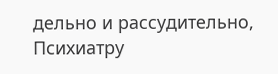дельно и рассудительно, Психиатру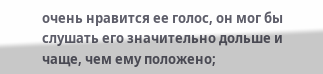очень нравится ее голос, он мог бы слушать его значительно дольше и чаще, чем ему положено;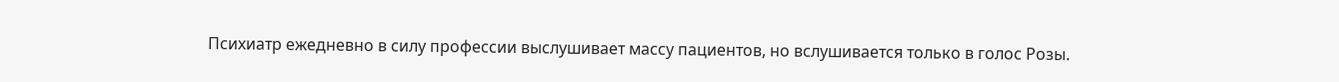Психиатр ежедневно в силу профессии выслушивает массу пациентов, но вслушивается только в голос Розы.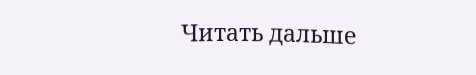Читать дальше